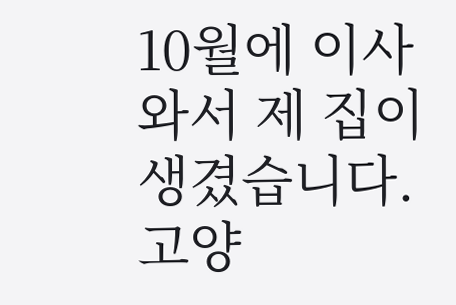10월에 이사 와서 제 집이 생겼습니다.
고양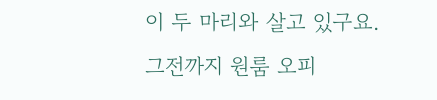이 두 마리와 살고 있구요.
그전까지 원룸 오피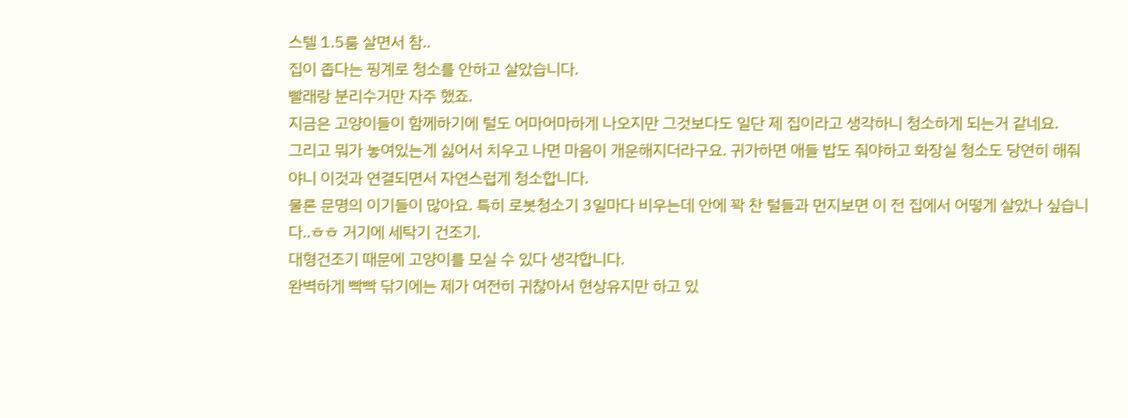스텔 1.5룸 살면서 참..
집이 좁다는 핑계로 청소를 안하고 살았습니다.
빨래랑 분리수거만 자주 했죠.
지금은 고양이들이 함께하기에 털도 어마어마하게 나오지만 그것보다도 일단 제 집이라고 생각하니 청소하게 되는거 같네요.
그리고 뭐가 놓여있는게 싫어서 치우고 나면 마음이 개운해지더라구요. 귀가하면 애들 밥도 줘야하고 화장실 청소도 당연히 해줘야니 이것과 연결되면서 자연스럽게 청소합니다.
물론 문명의 이기들이 많아요. 특히 로봇청소기 3일마다 비우는데 안에 꽉 찬 털들과 먼지보면 이 전 집에서 어떻게 살았나 싶습니다..ㅎㅎ 거기에 세탁기 건조기.
대형건조기 때문에 고양이를 모실 수 있다 생각합니다.
완벽하게 빡빡 닦기에는 제가 여전히 귀찮아서 현상유지만 하고 있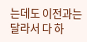는데도 이전과는 달라서 다 하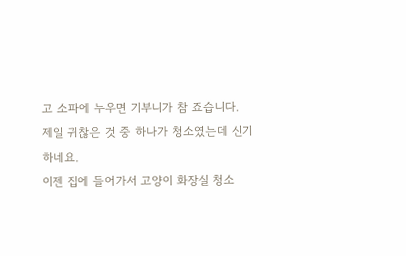고 소파에 누우면 기부니가 참 죠습니다.
제일 귀찮은 것 중 하나가 청소였는데 신기하네요.
이젠 집에 들어가서 고양이 화장실 청소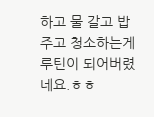하고 물 갈고 밥 주고 청소하는게 루틴이 되어버렸네요.ㅎㅎ